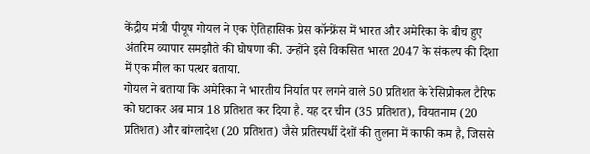केंद्रीय मंत्री पीयूष गोयल ने एक ऐतिहासिक प्रेस कॉन्फ्रेंस में भारत और अमेरिका के बीच हुए अंतरिम व्यापार समझौते की घोषणा की. उन्होंने इसे विकसित भारत 2047 के संकल्प की दिशा में एक मील का पत्थर बताया.
गोयल ने बताया कि अमेरिका ने भारतीय निर्यात पर लगने वाले 50 प्रतिशत के रेसिप्रोकल टैरिफ को घटाकर अब मात्र 18 प्रतिशत कर दिया है. यह दर चीन (35 प्रतिशत), वियतनाम (20 प्रतिशत) और बांग्लादेश (20 प्रतिशत) जैसे प्रतिस्पर्धी देशों की तुलना में काफी कम है, जिससे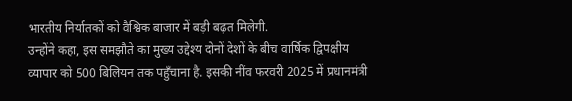भारतीय निर्यातकों को वैश्विक बाजार में बड़ी बढ़त मिलेगी.
उन्होंने कहा, इस समझौते का मुख्य उद्देश्य दोनों देशों के बीच वार्षिक द्विपक्षीय व्यापार को 500 बिलियन तक पहुँचाना है. इसकी नींव फरवरी 2025 में प्रधानमंत्री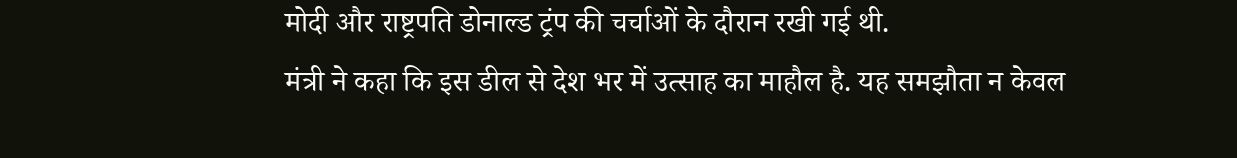मोदी और राष्ट्रपति डोनाल्ड ट्रंप की चर्चाओं के दौरान रखी गई थी.
मंत्री ने कहा कि इस डील से देश भर में उत्साह का माहौल है. यह समझौता न केवल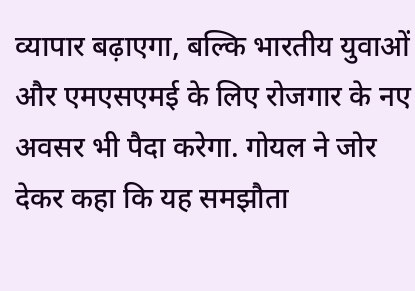व्यापार बढ़ाएगा, बल्कि भारतीय युवाओं और एमएसएमई के लिए रोजगार के नए अवसर भी पैदा करेगा. गोयल ने जोर देकर कहा कि यह समझौता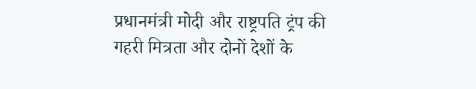प्रधानमंत्री मोदी और राष्ट्रपति ट्रंप की गहरी मित्रता और दोनों देशों के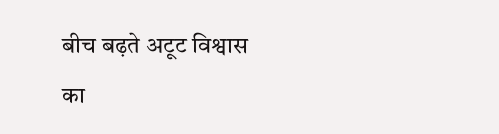बीच बढ़ते अटूट विश्वास का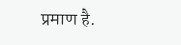प्रमाण है.